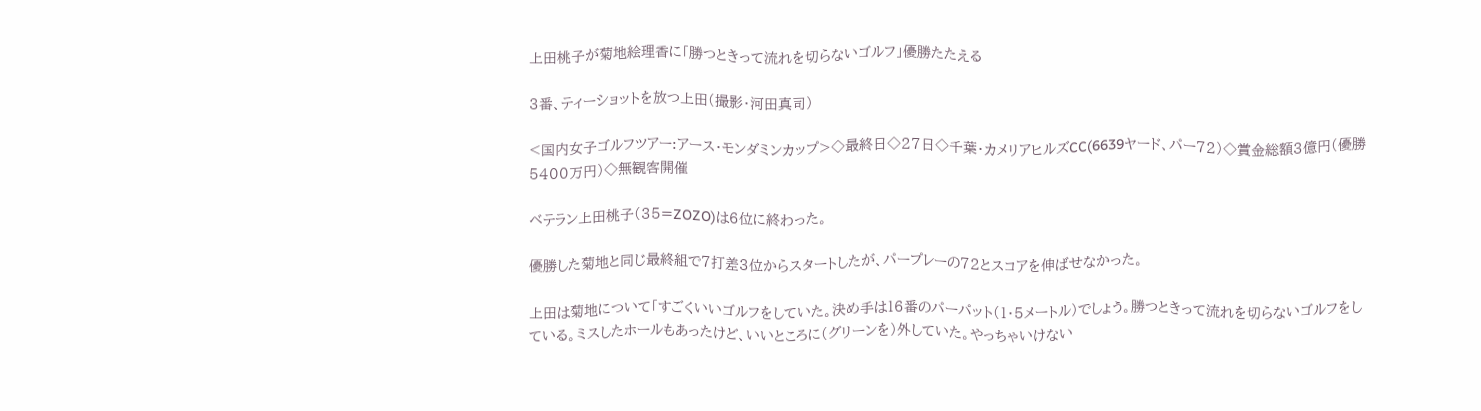上田桃子が菊地絵理香に「勝つときって流れを切らないゴルフ」優勝たたえる

3番、ティーショットを放つ上田(撮影・河田真司)

<国内女子ゴルフツアー:アース・モンダミンカップ>◇最終日◇27日◇千葉・カメリアヒルズCC(6639ヤード、パー72)◇賞金総額3億円(優勝5400万円)◇無観客開催

ベテラン上田桃子(35=ZOZO)は6位に終わった。

優勝した菊地と同じ最終組で7打差3位からスタートしたが、パープレーの72とスコアを伸ばせなかった。

上田は菊地について「すごくいいゴルフをしていた。決め手は16番のパーパット(1・5メートル)でしょう。勝つときって流れを切らないゴルフをしている。ミスしたホールもあったけど、いいところに(グリーンを)外していた。やっちゃいけない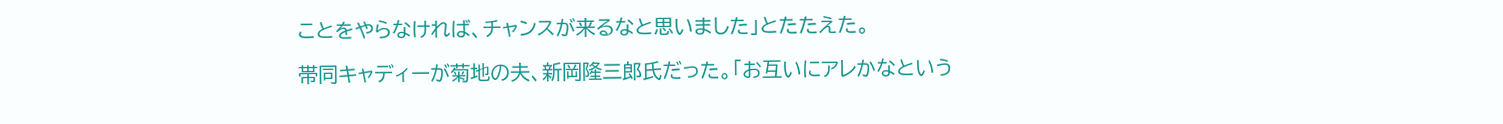ことをやらなければ、チャンスが来るなと思いました」とたたえた。

帯同キャディーが菊地の夫、新岡隆三郎氏だった。「お互いにアレかなという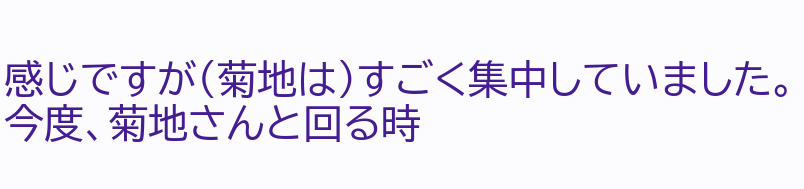感じですが(菊地は)すごく集中していました。今度、菊地さんと回る時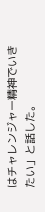はチャレンジャー精神でいきたい」と話した。